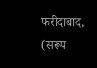फरीदाबाद, (सरूप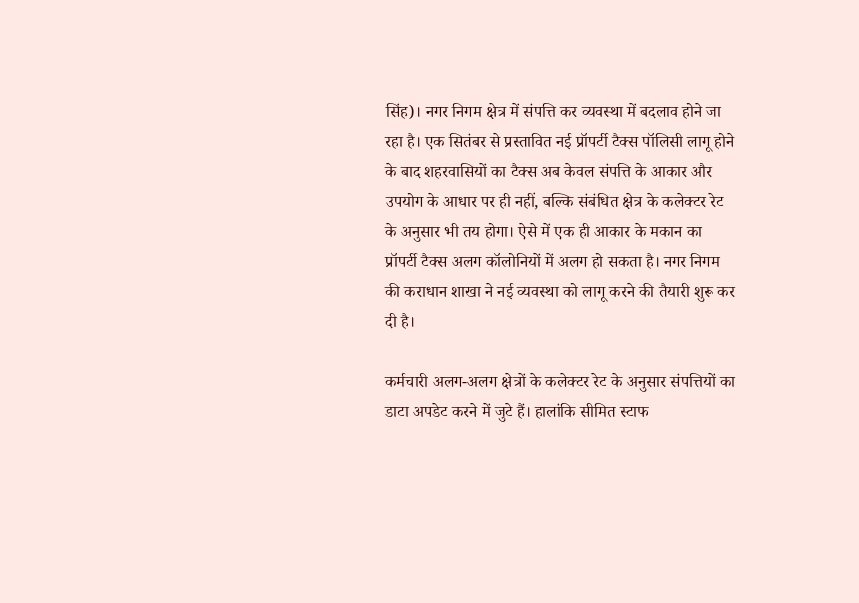सिंह)। नगर निगम क्षेत्र में संपत्ति कर व्यवस्था में बदलाव होने जा रहा है। एक सितंबर से प्रस्तावित नई प्रॉपर्टी टैक्स पॉलिसी लागू होने के बाद शहरवासियों का टैक्स अब केवल संपत्ति के आकार और उपयोग के आधार पर ही नहीं, बल्कि संबंधित क्षेत्र के कलेक्टर रेट के अनुसार भी तय होगा। ऐसे में एक ही आकार के मकान का प्रॉपर्टी टैक्स अलग कॉलोनियों में अलग हो सकता है। नगर निगम की कराधान शाखा ने नई व्यवस्था को लागू करने की तैयारी शुरू कर दी है।

कर्मचारी अलग-अलग क्षेत्रों के कलेक्टर रेट के अनुसार संपत्तियों का डाटा अपडेट करने में जुटे हैं। हालांकि सीमित स्टाफ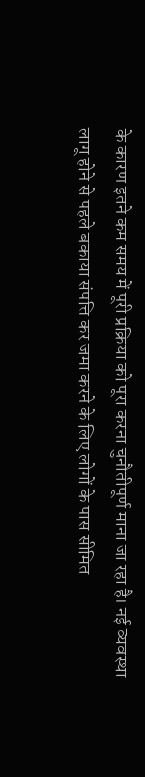के कारण इतने कम समय में पूरी प्रक्रिया को पूरा करना चुनौतीपूर्ण माना जा रहा है। नई व्यवस्था लागू होने से पहले बकाया संपत्ति कर जमा करने के लिए लोगों के पास सीमित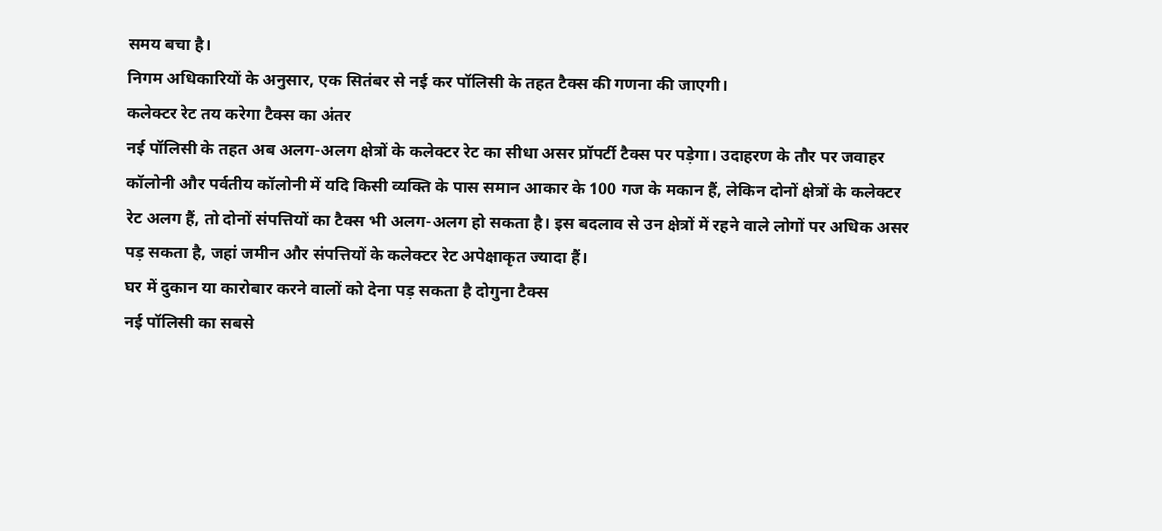समय बचा है।
निगम अधिकारियों के अनुसार, एक सितंबर से नई कर पॉलिसी के तहत टैक्स की गणना की जाएगी।
कलेक्टर रेट तय करेगा टैक्स का अंतर
नई पॉलिसी के तहत अब अलग-अलग क्षेत्रों के कलेक्टर रेट का सीधा असर प्रॉपर्टी टैक्स पर पड़ेगा। उदाहरण के तौर पर जवाहर कॉलोनी और पर्वतीय कॉलोनी में यदि किसी व्यक्ति के पास समान आकार के 100 गज के मकान हैं, लेकिन दोनों क्षेत्रों के कलेक्टर रेट अलग हैं, तो दोनों संपत्तियों का टैक्स भी अलग-अलग हो सकता है। इस बदलाव से उन क्षेत्रों में रहने वाले लोगों पर अधिक असर पड़ सकता है, जहां जमीन और संपत्तियों के कलेक्टर रेट अपेक्षाकृत ज्यादा हैं।
घर में दुकान या कारोबार करने वालों को देना पड़ सकता है दोगुना टैक्स
नई पॉलिसी का सबसे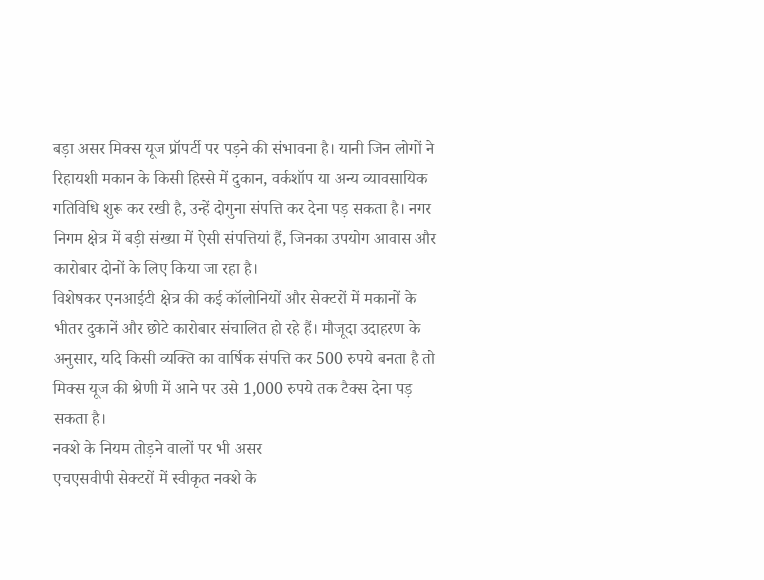बड़ा असर मिक्स यूज प्रॉपर्टी पर पड़ने की संभावना है। यानी जिन लोगों ने रिहायशी मकान के किसी हिस्से में दुकान, वर्कशॉप या अन्य व्यावसायिक गतिविधि शुरू कर रखी है, उन्हें दोगुना संपत्ति कर देना पड़ सकता है। नगर निगम क्षेत्र में बड़ी संख्या में ऐसी संपत्तियां हैं, जिनका उपयोग आवास और कारोबार दोनों के लिए किया जा रहा है।
विशेषकर एनआईटी क्षेत्र की कई कॉलोनियों और सेक्टरों में मकानों के भीतर दुकानें और छोटे कारोबार संचालित हो रहे हैं। मौजूदा उदाहरण के अनुसार, यदि किसी व्यक्ति का वार्षिक संपत्ति कर 500 रुपये बनता है तो मिक्स यूज की श्रेणी में आने पर उसे 1,000 रुपये तक टैक्स देना पड़ सकता है।
नक्शे के नियम तोड़ने वालों पर भी असर
एचएसवीपी सेक्टरों में स्वीकृत नक्शे के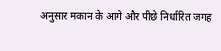अनुसार मकान के आगे और पीछे निर्धारित जगह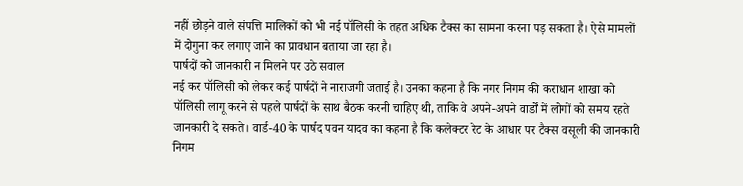नहीं छोड़ने वाले संपत्ति मालिकों को भी नई पॉलिसी के तहत अधिक टैक्स का सामना करना पड़ सकता है। ऐसे मामलों में दोगुना कर लगाए जाने का प्रावधान बताया जा रहा है।
पार्षदों को जानकारी न मिलने पर उठे सवाल
नई कर पॉलिसी को लेकर कई पार्षदों ने नाराजगी जताई है। उनका कहना है कि नगर निगम की कराधान शाखा को पॉलिसी लागू करने से पहले पार्षदों के साथ बैठक करनी चाहिए थी, ताकि वे अपने-अपने वार्डों में लोगों को समय रहते जानकारी दे सकते। वार्ड-40 के पार्षद पवन यादव का कहना है कि कलेक्टर रेट के आधार पर टैक्स वसूली की जानकारी निगम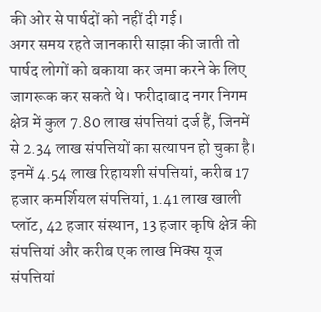की ओर से पार्षदों को नहीं दी गई।
अगर समय रहते जानकारी साझा की जाती तो पार्षद लोगों को बकाया कर जमा करने के लिए जागरूक कर सकते थे। फरीदाबाद नगर निगम क्षेत्र में कुल 7.80 लाख संपत्तियां दर्ज हैं, जिनमें से 2.34 लाख संपत्तियों का सत्यापन हो चुका है। इनमें 4.54 लाख रिहायशी संपत्तियां, करीब 17 हजार कमर्शियल संपत्तियां, 1.41 लाख खाली प्लॉट, 42 हजार संस्थान, 13 हजार कृषि क्षेत्र की संपत्तियां और करीब एक लाख मिक्स यूज संपत्तियां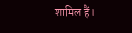शामिल हैं।